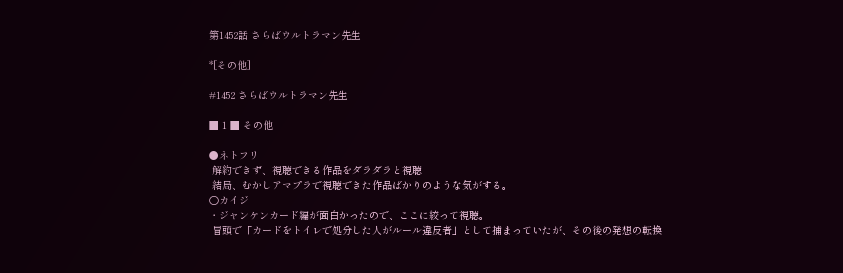第1452話 さらばウルトラマン先生

*[その他]

#1452 さらばウルトラマン先生

■ 1 ■ その他

●ネトフリ
 解約できず、視聴できる作品をダラダラと視聴
 結局、むかしアマプラで視聴できた作品ばかりのような気がする。
〇カイジ
・ジャンケンカード編が面白かったので、ここに絞って視聴。
 冒頭で「カードをトイレで処分した人がルール違反者」として捕まっていたが、その後の発想の転換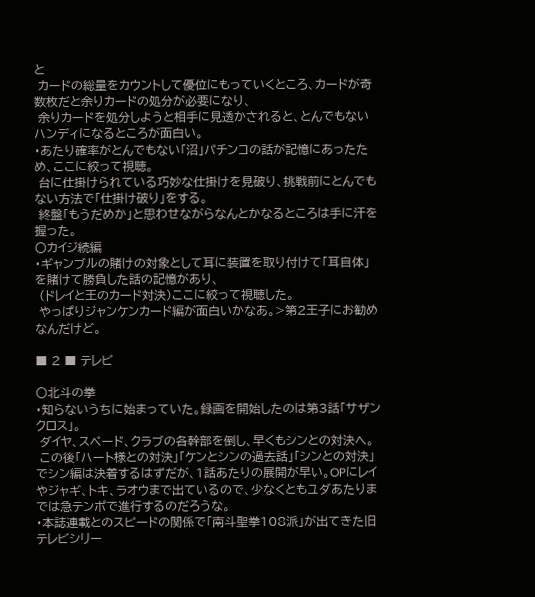と
 カードの総量をカウントして優位にもっていくところ、カードが奇数枚だと余りカードの処分が必要になり、
 余りカードを処分しようと相手に見透かされると、とんでもないハンディになるところが面白い。
・あたり確率がとんでもない「沼」パチンコの話が記憶にあったため、ここに絞って視聴。
 台に仕掛けられている巧妙な仕掛けを見破り、挑戦前にとんでもない方法で「仕掛け破り」をする。
 終盤「もうだめか」と思わせながらなんとかなるところは手に汗を握った。
〇カイジ続編
・ギャンブルの賭けの対象として耳に装置を取り付けて「耳自体」を賭けて勝負した話の記憶があり、
 (ドレイと王のカード対決)ここに絞って視聴した。
 やっぱりジャンケンカード編が面白いかなあ。>第2王子にお勧めなんだけど。

■ 2 ■ テレビ

〇北斗の拳
・知らないうちに始まっていた。録画を開始したのは第3話「サザンクロス」。
 ダイヤ、スペード、クラブの各幹部を倒し、早くもシンとの対決へ。
 この後「ハート様との対決」「ケンとシンの過去話」「シンとの対決」でシン編は決着するはずだが、1話あたりの展開が早い。OPにレイやジャギ、トキ、ラオウまで出ているので、少なくともユダあたりまでは急テンポで進行するのだろうな。
・本誌連載とのスピードの関係で「南斗聖拳108派」が出てきた旧テレビシリー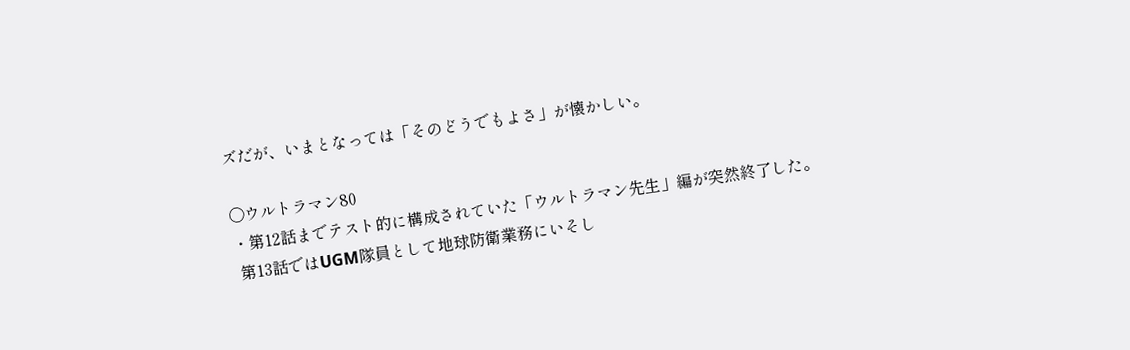ズだが、いまとなっては「そのどうでもよさ」が懐かしい。

〇ウルトラマン80
・第12話までテスト的に構成されていた「ウルトラマン先生」編が突然終了した。
 第13話ではUGM隊員として地球防衛業務にいそし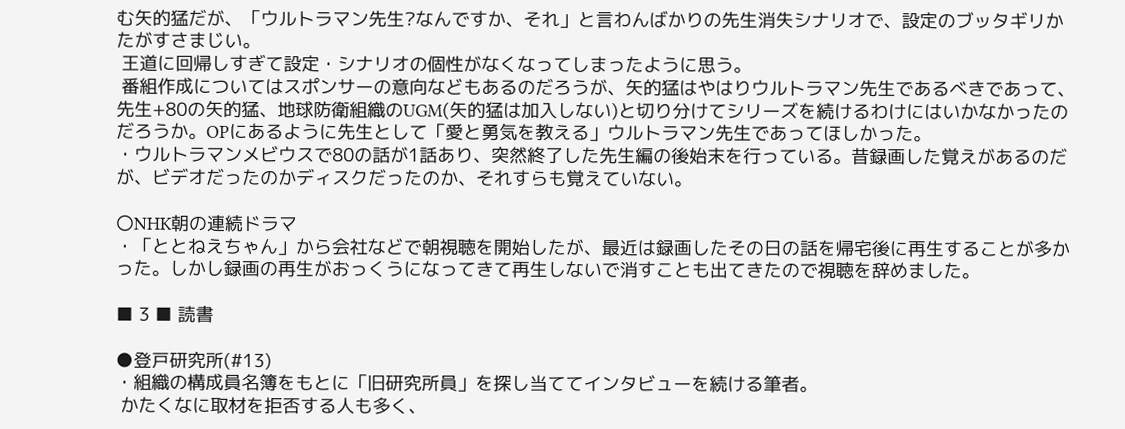む矢的猛だが、「ウルトラマン先生?なんですか、それ」と言わんばかりの先生消失シナリオで、設定のブッタギリかたがすさまじい。
 王道に回帰しすぎて設定・シナリオの個性がなくなってしまったように思う。
 番組作成についてはスポンサーの意向などもあるのだろうが、矢的猛はやはりウルトラマン先生であるべきであって、先生+80の矢的猛、地球防衛組織のUGM(矢的猛は加入しない)と切り分けてシリーズを続けるわけにはいかなかったのだろうか。OPにあるように先生として「愛と勇気を教える」ウルトラマン先生であってほしかった。
・ウルトラマンメビウスで80の話が1話あり、突然終了した先生編の後始末を行っている。昔録画した覚えがあるのだが、ビデオだったのかディスクだったのか、それすらも覚えていない。

〇NHK朝の連続ドラマ
・「ととねえちゃん」から会社などで朝視聴を開始したが、最近は録画したその日の話を帰宅後に再生することが多かった。しかし録画の再生がおっくうになってきて再生しないで消すことも出てきたので視聴を辞めました。

■ 3 ■ 読書

●登戸研究所(#13)
・組織の構成員名簿をもとに「旧研究所員」を探し当ててインタビューを続ける筆者。
 かたくなに取材を拒否する人も多く、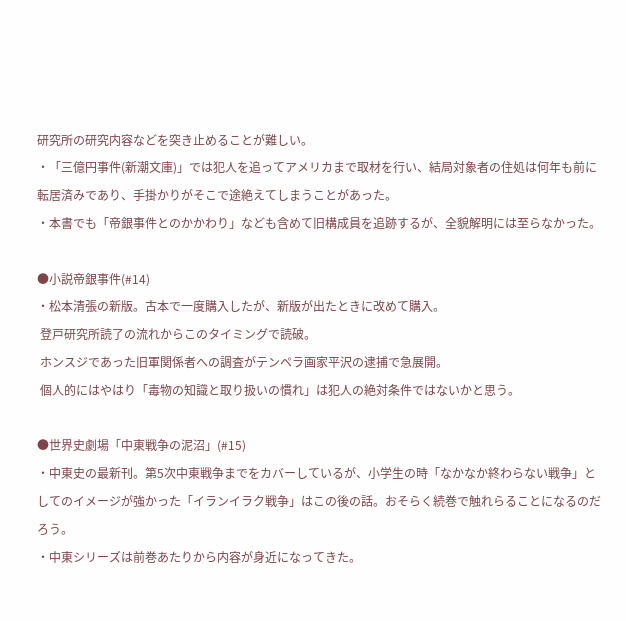研究所の研究内容などを突き止めることが難しい。
・「三億円事件(新潮文庫)」では犯人を追ってアメリカまで取材を行い、結局対象者の住処は何年も前に転居済みであり、手掛かりがそこで途絶えてしまうことがあった。
・本書でも「帝銀事件とのかかわり」なども含めて旧構成員を追跡するが、全貌解明には至らなかった。

●小説帝銀事件(#14)
・松本清張の新版。古本で一度購入したが、新版が出たときに改めて購入。
 登戸研究所読了の流れからこのタイミングで読破。
 ホンスジであった旧軍関係者への調査がテンペラ画家平沢の逮捕で急展開。
 個人的にはやはり「毒物の知識と取り扱いの慣れ」は犯人の絶対条件ではないかと思う。

●世界史劇場「中東戦争の泥沼」(#15)
・中東史の最新刊。第5次中東戦争までをカバーしているが、小学生の時「なかなか終わらない戦争」としてのイメージが強かった「イランイラク戦争」はこの後の話。おそらく続巻で触れらることになるのだろう。
・中東シリーズは前巻あたりから内容が身近になってきた。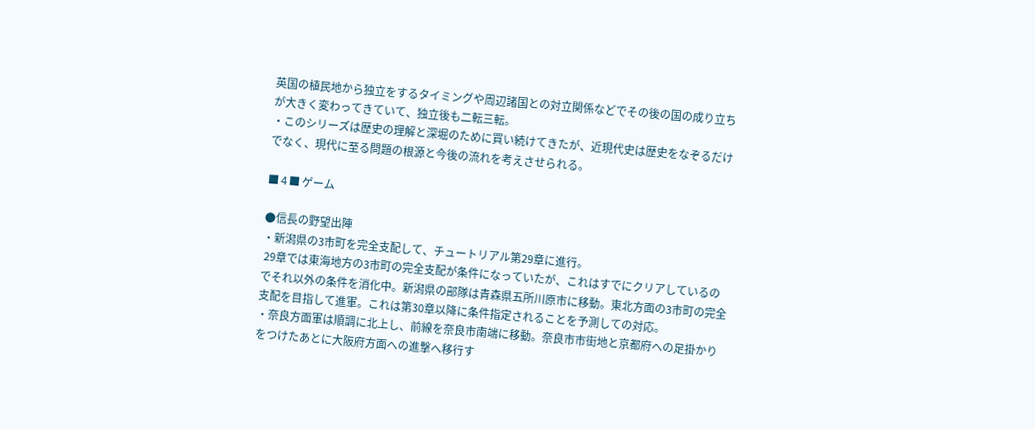英国の植民地から独立をするタイミングや周辺諸国との対立関係などでその後の国の成り立ちが大きく変わってきていて、独立後も二転三転。
・このシリーズは歴史の理解と深堀のために買い続けてきたが、近現代史は歴史をなぞるだけでなく、現代に至る問題の根源と今後の流れを考えさせられる。

■ 4 ■ ゲーム

●信長の野望出陣
・新潟県の3市町を完全支配して、チュートリアル第29章に進行。
 29章では東海地方の3市町の完全支配が条件になっていたが、これはすでにクリアしているのでそれ以外の条件を消化中。新潟県の部隊は青森県五所川原市に移動。東北方面の3市町の完全支配を目指して進軍。これは第30章以降に条件指定されることを予測しての対応。
・奈良方面軍は順調に北上し、前線を奈良市南端に移動。奈良市市街地と京都府への足掛かりをつけたあとに大阪府方面への進撃へ移行す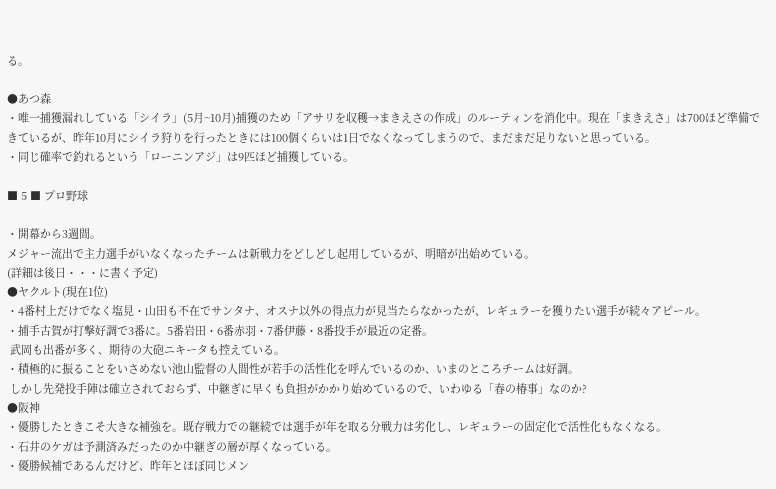る。

●あつ森
・唯一捕獲漏れしている「シイラ」(5月~10月)捕獲のため「アサリを収穫→まきえさの作成」のルーティンを消化中。現在「まきえさ」は700ほど準備できているが、昨年10月にシイラ狩りを行ったときには100個くらいは1日でなくなってしまうので、まだまだ足りないと思っている。
・同じ確率で釣れるという「ローニンアジ」は9匹ほど捕獲している。

■ 5 ■ プロ野球

・開幕から3週間。
メジャー流出で主力選手がいなくなったチームは新戦力をどしどし起用しているが、明暗が出始めている。
(詳細は後日・・・に書く予定)
●ヤクルト(現在1位)
・4番村上だけでなく塩見・山田も不在でサンタナ、オスナ以外の得点力が見当たらなかったが、レギュラーを獲りたい選手が続々アピール。
・捕手古賀が打撃好調で3番に。5番岩田・6番赤羽・7番伊藤・8番投手が最近の定番。
 武岡も出番が多く、期待の大砲ニキータも控えている。
・積極的に振ることをいさめない池山監督の人間性が若手の活性化を呼んでいるのか、いまのところチームは好調。
 しかし先発投手陣は確立されておらず、中継ぎに早くも負担がかかり始めているので、いわゆる「春の椿事」なのか?
●阪神
・優勝したときこそ大きな補強を。既存戦力での継続では選手が年を取る分戦力は劣化し、レギュラーの固定化で活性化もなくなる。
・石井のケガは予測済みだったのか中継ぎの層が厚くなっている。
・優勝候補であるんだけど、昨年とほぼ同じメン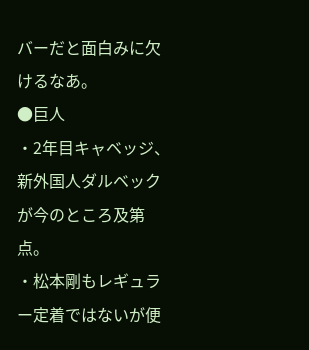バーだと面白みに欠けるなあ。
●巨人
・2年目キャベッジ、新外国人ダルベックが今のところ及第点。
・松本剛もレギュラー定着ではないが便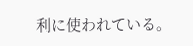利に使われている。